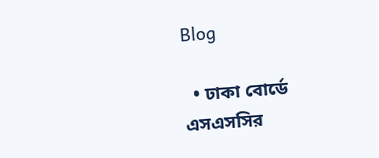Blog

  • ঢাকা বোর্ডে এসএসসির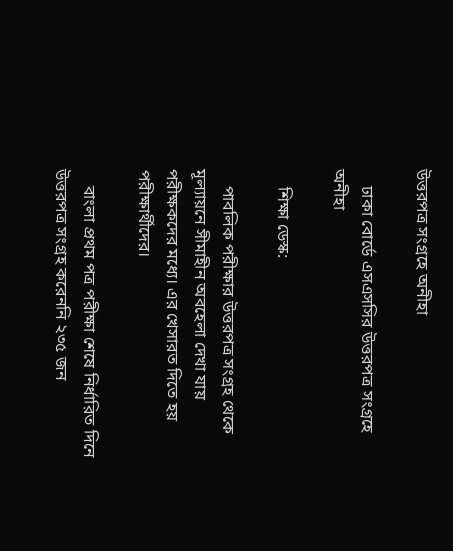উত্তরপত্র সংগ্রহে অনীহা

    ঢাকা বোর্ডে এসএসসির উত্তরপত্র সংগ্রহে অনীহা

    শিক্ষা ডেস্ক:

    পাবলিক পরীক্ষার উত্তরপত্র সংগ্রহ থেকে মূল্যায়নে সীমাহীন অবহেলা দেখা যায় পরীক্ষকদের মধ্যে। এর খেসারত দিতে হয় পরীক্ষার্থীদের।

    বাংলা প্রথম পত্র পরীক্ষা শেষে নির্ধারিত দিনে উত্তরপত্র সংগ্রহ করেননি ২৩৫ জন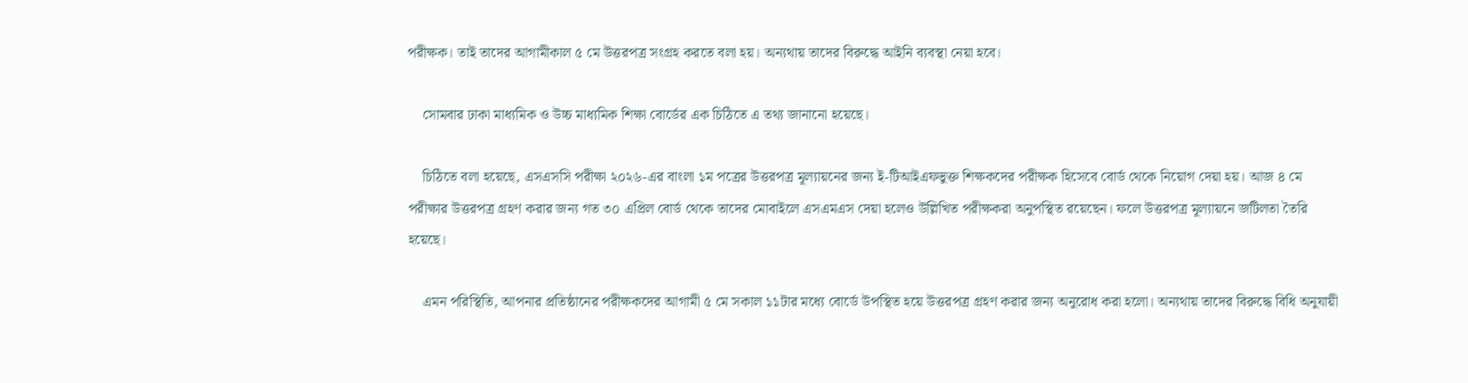পরীক্ষক। তাই তাদের আগামীকাল ৫ মে উত্তরপত্র সংগ্রহ করতে বলা হয়। অন্যথায় তাদের বিরুদ্ধে আইনি ব্যবস্থা নেয়া হবে।

    সোমবার ঢাকা মাধ্যমিক ও উচ্চ মাধ্যমিক শিক্ষা বোর্ডের এক চিঠিতে এ তথ্য জানানো হয়েছে।

    চিঠিতে বলা হয়েছে, এসএসসি পরীক্ষা ২০২৬-এর বাংলা ১ম পত্রের উত্তরপত্র মূল্যায়নের জন্য ই-টিআইএফভুক্ত শিক্ষকদের পরীক্ষক হিসেবে বোর্ড থেকে নিয়োগ দেয়া হয়। আজ ৪ মে পরীক্ষার উত্তরপত্র গ্রহণ করার জন্য গত ৩০ এপ্রিল বোর্ড থেকে তাদের মোবাইলে এসএমএস দেয়া হলেও উল্লিখিত পরীক্ষকরা অনুপস্থিত রয়েছেন। ফলে উত্তরপত্র মূল্যায়নে জটিলতা তৈরি হয়েছে।

    এমন পরিস্থিতি, আপনার প্রতিষ্ঠানের পরীক্ষকদের আগামী ৫ মে সকাল ১১টার মধ্যে বোর্ডে উপস্থিত হয়ে উত্তরপত্র গ্রহণ করার জন্য অনুরোধ করা হলো। অন্যথায় তাদের বিরুদ্ধে বিধি অনুযায়ী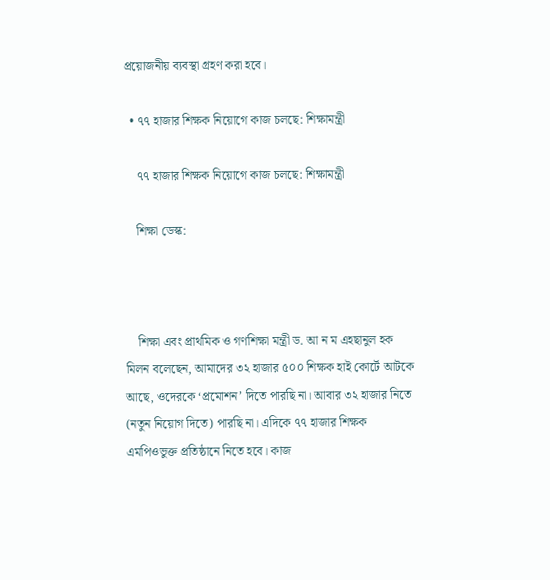প্রয়োজনীয় ব্যবস্থা গ্রহণ করা হবে।

  • ৭৭ হাজার শিক্ষক নিয়োগে কাজ চলছে: শিক্ষামন্ত্রী

    ৭৭ হাজার শিক্ষক নিয়োগে কাজ চলছে: শিক্ষামন্ত্রী

    শিক্ষা ডেস্ক:



    শিক্ষা এবং প্রাথমিক ও গণশিক্ষা মন্ত্রী ড. আ ন ম এহছানুল হক মিলন বলেছেন, আমাদের ৩২ হাজার ৫০০ শিক্ষক হাই কোর্টে আটকে আছে, ওদেরকে ‘প্রমোশন’ দিতে পারছি না। আবার ৩২ হাজার নিতে (নতুন নিয়োগ দিতে) পারছি না। এদিকে ৭৭ হাজার শিক্ষক এমপিওভুক্ত প্রতিষ্ঠানে নিতে হবে। কাজ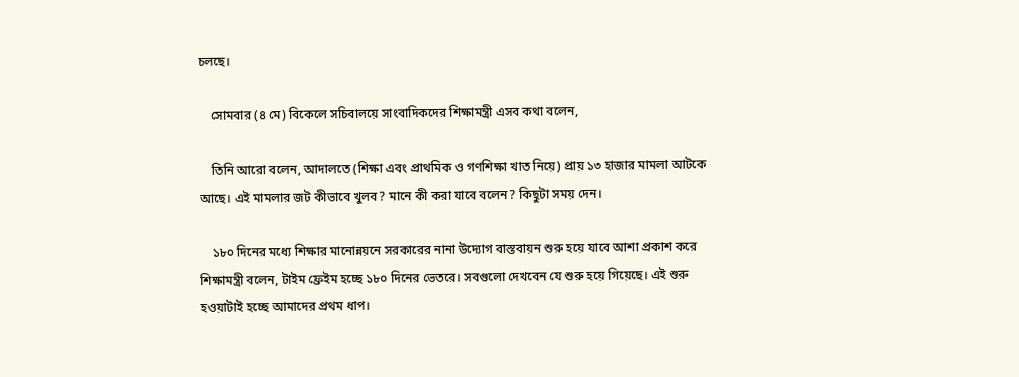চলছে।

    সোমবার (৪ মে) বিকেলে সচিবালয়ে সাংবাদিকদের শিক্ষামন্ত্রী এসব কথা বলেন,

    তিনি আরো বলেন, আদালতে (শিক্ষা এবং প্রাথমিক ও গণশিক্ষা খাত নিয়ে) প্রায় ১৩ হাজার মামলা আটকে আছে। এই মামলার জট কীভাবে খুলব? মানে কী করা যাবে বলেন? কিছুটা সময় দেন।

    ১৮০ দিনের মধ্যে শিক্ষার মানোন্নয়নে সরকারের নানা উদ্যোগ বাস্তবায়ন শুরু হয়ে যাবে আশা প্রকাশ করে শিক্ষামন্ত্রী বলেন, টাইম ফ্রেইম হচ্ছে ১৮০ দিনের ভেতরে। সবগুলো দেখবেন যে শুরু হয়ে গিয়েছে। এই শুরু হওয়াটাই হচ্ছে আমাদের প্রথম ধাপ।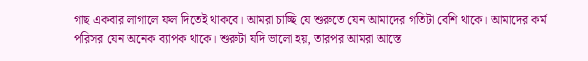গাছ একবার লাগালে ফল দিতেই থাকবে। আমরা চাচ্ছি যে শুরুতে যেন আমাদের গতিটা বেশি থাকে। আমাদের কর্ম পরিসর যেন অনেক ব্যাপক থাকে। শুরুটা যদি ভালো হয়, তারপর আমরা আস্তে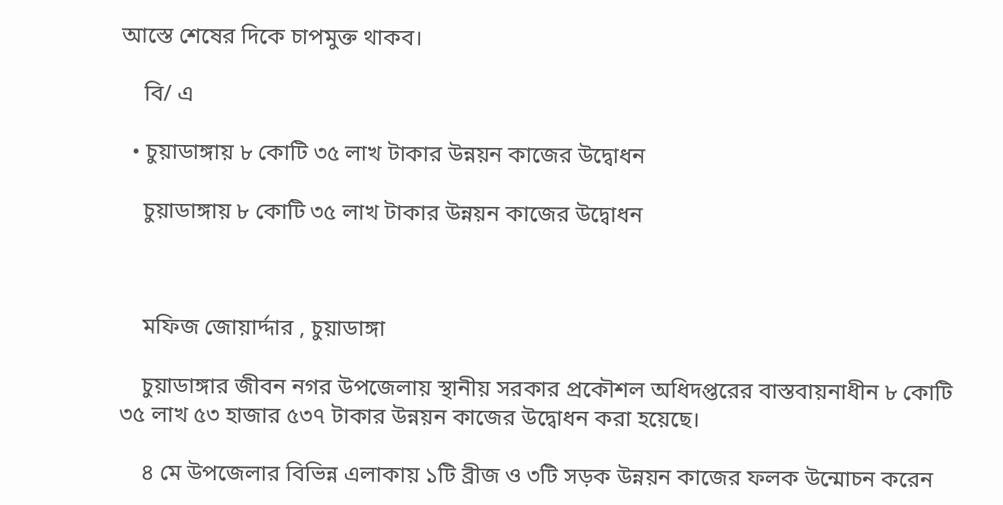আস্তে শেষের দিকে চাপমুক্ত থাকব।

    বি/ এ

  • চুয়াডাঙ্গায় ৮ কোটি ৩৫ লাখ টাকার উন্নয়ন কাজের উদ্বোধন

    চুয়াডাঙ্গায় ৮ কোটি ৩৫ লাখ টাকার উন্নয়ন কাজের উদ্বোধন



    মফিজ জোয়ার্দ্দার , চুয়াডাঙ্গা

    চুয়াডাঙ্গার জীবন নগর উপজেলায় স্থানীয় সরকার প্রকৌশল অধিদপ্তরের বাস্তবায়নাধীন ৮ কোটি ৩৫ লাখ ৫৩ হাজার ৫৩৭ টাকার উন্নয়ন কাজের উদ্বোধন করা হয়েছে।

    ৪ মে উপজেলার বিভিন্ন এলাকায় ১টি ব্রীজ ও ৩টি সড়ক উন্নয়ন কাজের ফলক উন্মোচন করেন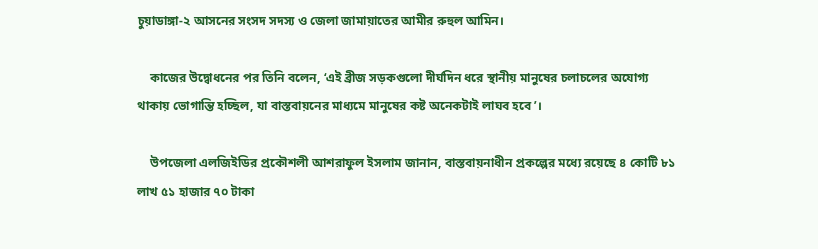চুয়াডাঙ্গা-২ আসনের সংসদ সদস্য ও জেলা জামায়াতের আমীর রুহুল আমিন।

    কাজের উদ্বোধনের পর তিনি বলেন, ‘এই ব্রীজ সড়কগুলো দীর্ঘদিন ধরে স্থানীয় মানুষের চলাচলের অযোগ্য থাকায় ভোগান্তি হচ্ছিল, যা বাস্তবায়নের মাধ্যমে মানুষের কষ্ট অনেকটাই লাঘব হবে’।

    উপজেলা এলজিইডির প্রকৌশলী আশরাফুল ইসলাম জানান, বাস্তবায়নাধীন প্রকল্পের মধ্যে রয়েছে ৪ কোটি ৮১ লাখ ৫১ হাজার ৭০ টাকা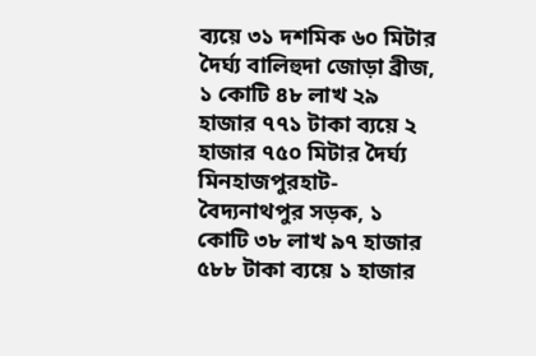ব্যয়ে ৩১ দশমিক ৬০ মিটার দৈর্ঘ্য বালিহুদা জোড়া ব্রীজ, ১ কোটি ৪৮ লাখ ২৯ হাজার ৭৭১ টাকা ব্যয়ে ২ হাজার ৭৫০ মিটার দৈর্ঘ্য মিনহাজপুরহাট-বৈদ্যনাথপুর সড়ক, ১ কোটি ৩৮ লাখ ৯৭ হাজার ৫৮৮ টাকা ব্যয়ে ১ হাজার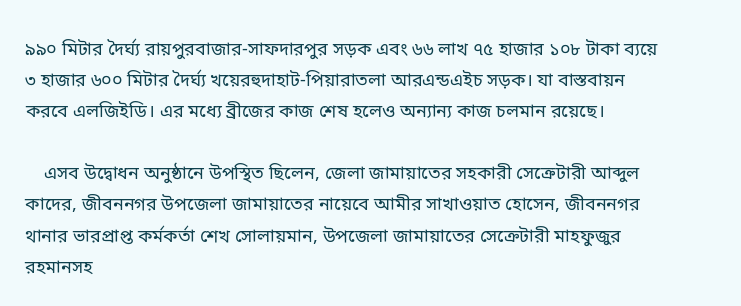৯৯০ মিটার দৈর্ঘ্য রায়পুরবাজার-সাফদারপুর সড়ক এবং ৬৬ লাখ ৭৫ হাজার ১০৮ টাকা ব্যয়ে ৩ হাজার ৬০০ মিটার দৈর্ঘ্য খয়েরহুদাহাট-পিয়ারাতলা আরএন্ডএইচ সড়ক। যা বাস্তবায়ন করবে এলজিইডি। এর মধ্যে ব্রীজের কাজ শেষ হলেও অন্যান্য কাজ চলমান রয়েছে।

    এসব উদ্বোধন অনুষ্ঠানে উপস্থিত ছিলেন, জেলা জামায়াতের সহকারী সেক্রেটারী আব্দুল কাদের, জীবননগর উপজেলা জামায়াতের নায়েবে আমীর সাখাওয়াত হোসেন, জীবননগর থানার ভারপ্রাপ্ত কর্মকর্তা শেখ সোলায়মান, উপজেলা জামায়াতের সেক্রেটারী মাহফুজুর রহমানসহ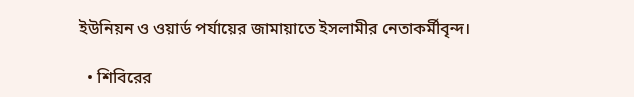ইউনিয়ন ও ওয়ার্ড পর্যায়ের জামায়াতে ইসলামীর নেতাকর্মীবৃন্দ।

  • শিবিরের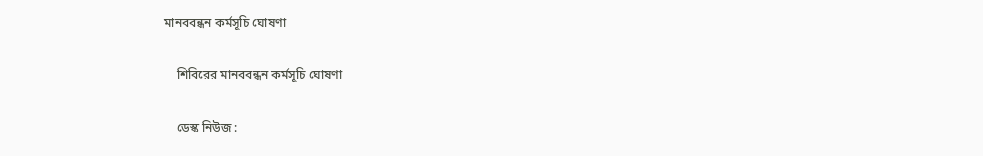মানববন্ধন কর্মসূচি ঘোষণা

    শিবিরের মানববন্ধন কর্মসূচি ঘোষণা

    ডেস্ক নিউজ :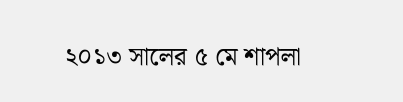২০১৩ সালের ৫ মে শাপলা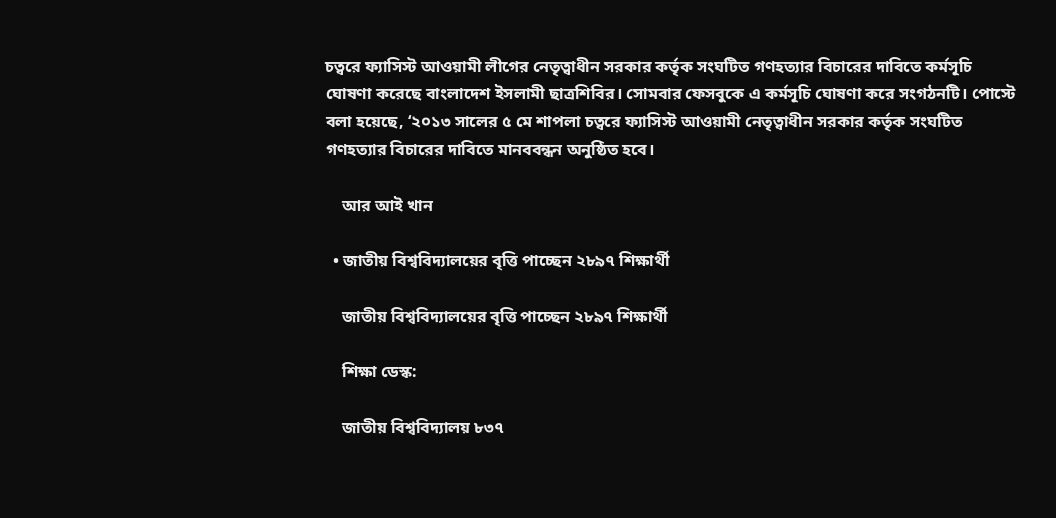চত্বরে ফ্যাসিস্ট আওয়ামী লীগের নেতৃত্বাধীন সরকার কর্তৃক সংঘটিত গণহত্যার বিচারের দাবিতে কর্মসূচি ঘোষণা করেছে বাংলাদেশ ইসলামী ছাত্রশিবির। সোমবার ফেসবুকে এ কর্মসূচি ঘোষণা করে সংগঠনটি। পোস্টে বলা হয়েছে, ‘২০১৩ সালের ৫ মে শাপলা চত্বরে ফ্যাসিস্ট আওয়ামী নেতৃত্বাধীন সরকার কর্তৃক সংঘটিত গণহত্যার বিচারের দাবিতে মানববন্ধন অনুষ্ঠিত হবে।

    আর আই খান

  • জাতীয় বিশ্ববিদ্যালয়ের বৃত্তি পাচ্ছেন ২৮৯৭ শিক্ষার্থী

    জাতীয় বিশ্ববিদ্যালয়ের বৃত্তি পাচ্ছেন ২৮৯৭ শিক্ষার্থী

    শিক্ষা ডেস্ক:

    জাতীয় বিশ্ববিদ্যালয় ৮৩৭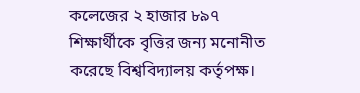কলেজের ২ হাজার ৮৯৭ শিক্ষার্থীকে বৃত্তির জন্য মনোনীত করেছে বিশ্ববিদ্যালয় কর্তৃপক্ষ।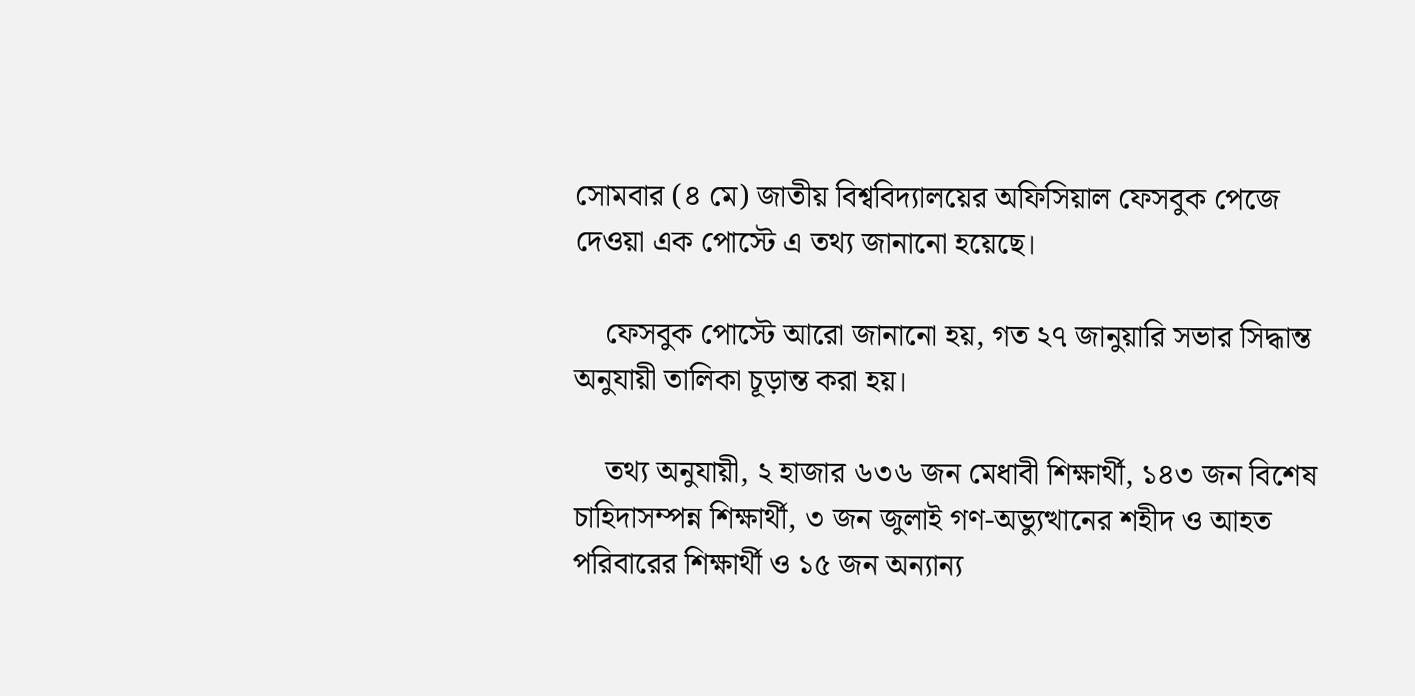সোমবার (৪ মে) জাতীয় বিশ্ববিদ্যালয়ের অফিসিয়াল ফেসবুক পেজে দেওয়া এক পোস্টে এ তথ্য জানানো হয়েছে।

    ফেসবুক পোস্টে আরো জানানো হয়, গত ২৭ জানুয়ারি সভার সিদ্ধান্ত অনুযায়ী তালিকা চূড়ান্ত করা হয়।

    তথ্য অনুযায়ী, ২ হাজার ৬৩৬ জন মেধাবী শিক্ষার্থী, ১৪৩ জন বিশেষ চাহিদাসম্পন্ন শিক্ষার্থী, ৩ জন জুলাই গণ-অভ্যুত্থানের শহীদ ও আহত পরিবারের শিক্ষার্থী ও ১৫ জন অন্যান্য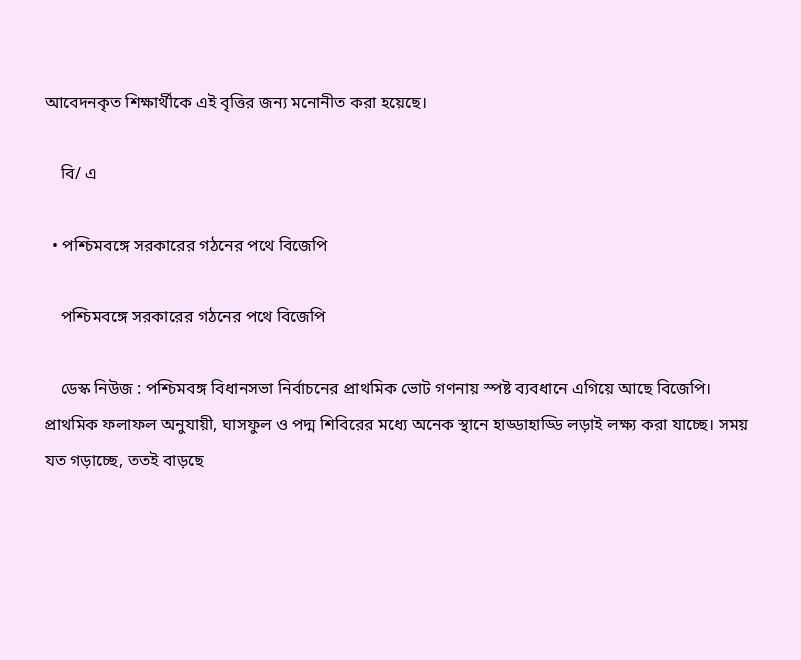আবেদনকৃত শিক্ষার্থীকে এই বৃত্তির জন্য মনোনীত করা হয়েছে।

    বি/ এ

  • পশ্চিমবঙ্গে সরকারের গঠনের পথে বিজেপি

    পশ্চিমবঙ্গে সরকারের গঠনের পথে বিজেপি

    ডেস্ক নিউজ : পশ্চিমবঙ্গ বিধানসভা নির্বাচনের প্রাথমিক ভোট গণনায় স্পষ্ট ব্যবধানে এগিয়ে আছে বিজেপি। প্রাথমিক ফলাফল অনুযায়ী, ঘাসফুল ও পদ্ম শিবিরের মধ্যে অনেক স্থানে হাড্ডাহাড্ডি লড়াই লক্ষ্য করা যাচ্ছে। সময় যত গড়াচ্ছে, ততই বাড়ছে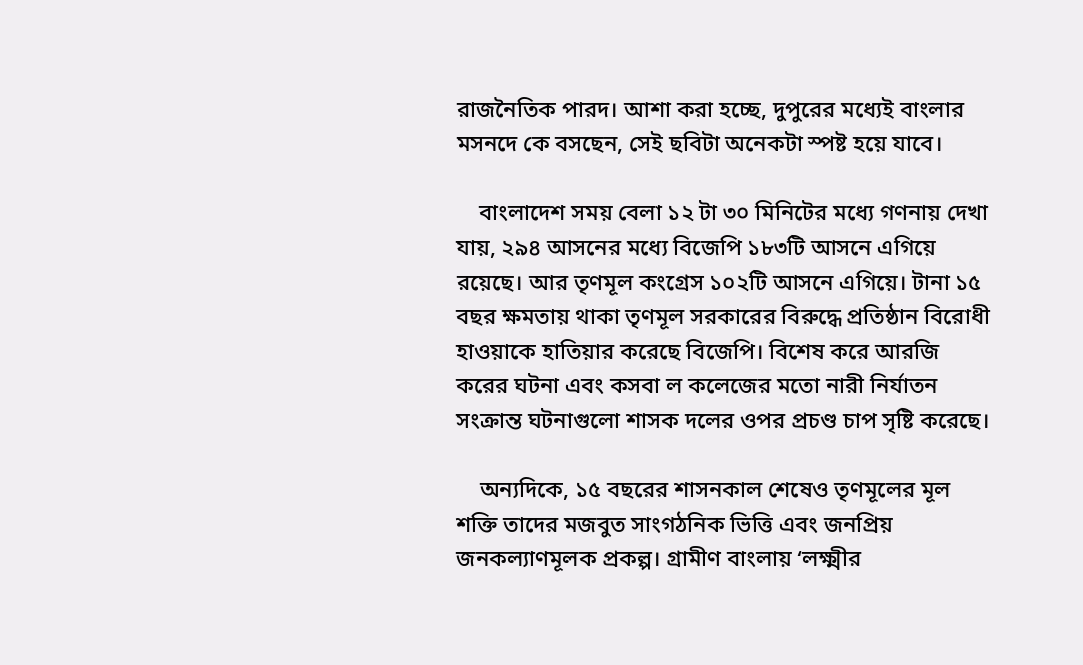রাজনৈতিক পারদ। আশা করা হচ্ছে, দুপুরের মধ্যেই বাংলার মসনদে কে বসছেন, সেই ছবিটা অনেকটা স্পষ্ট হয়ে যাবে।

    বাংলাদেশ সময় বেলা ১২ টা ৩০ মিনিটের মধ্যে গণনায় দেখা যায়, ২৯৪ আসনের মধ্যে বিজেপি ১৮৩টি আসনে এগিয়ে রয়েছে। আর তৃণমূল কংগ্রেস ১০২টি আসনে এগিয়ে। টানা ১৫ বছর ক্ষমতায় থাকা তৃণমূল সরকারের বিরুদ্ধে প্রতিষ্ঠান বিরোধী হাওয়াকে হাতিয়ার করেছে বিজেপি। বিশেষ করে আরজি করের ঘটনা এবং কসবা ল কলেজের মতো নারী নির্যাতন সংক্রান্ত ঘটনাগুলো শাসক দলের ওপর প্রচণ্ড চাপ সৃষ্টি করেছে।

    অন্যদিকে, ১৫ বছরের শাসনকাল শেষেও তৃণমূলের মূল শক্তি তাদের মজবুত সাংগঠনিক ভিত্তি এবং জনপ্রিয় জনকল্যাণমূলক প্রকল্প। গ্রামীণ বাংলায় ‘লক্ষ্মীর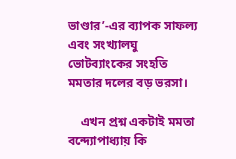ভাণ্ডার’-এর ব্যাপক সাফল্য এবং সংখ্যালঘু ভোটব্যাংকের সংহতি মমতার দলের বড় ভরসা।

    এখন প্রশ্ন একটাই মমতা বন্দ্যোপাধ্যায় কি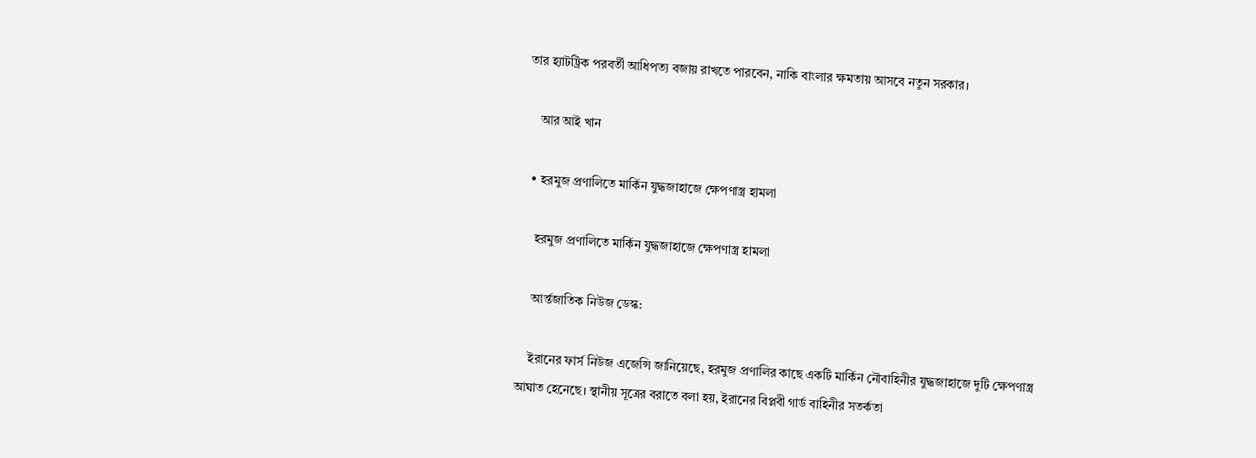তার হ্যাটট্রিক পরবর্তী আধিপত্য বজায় রাখতে পারবেন, নাকি বাংলার ক্ষমতায় আসবে নতুন সরকার।

    আর আই খান

  • হরমুজ প্রণালিতে মার্কিন যুদ্ধজাহাজে ক্ষেপণাস্ত্র হামলা

    হরমুজ প্রণালিতে মার্কিন যুদ্ধজাহাজে ক্ষেপণাস্ত্র হামলা

    আর্ন্তজাতিক নিউজ ডেস্ক:

    ইরানের ফার্স নিউজ এজেন্সি জানিয়েছে, হরমুজ প্রণালির কাছে একটি মার্কিন নৌবাহিনীর যুদ্ধজাহাজে দুটি ক্ষেপণাস্ত্র আঘাত হেনেছে। স্থানীয় সূত্রের বরাতে বলা হয়, ইরানের বিপ্লবী গার্ড বাহিনীর সতর্কতা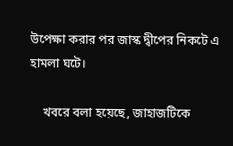উপেক্ষা করার পর জাস্ক দ্বীপের নিকটে এ হামলা ঘটে।

    খবরে বলা হয়েছে, জাহাজটিকে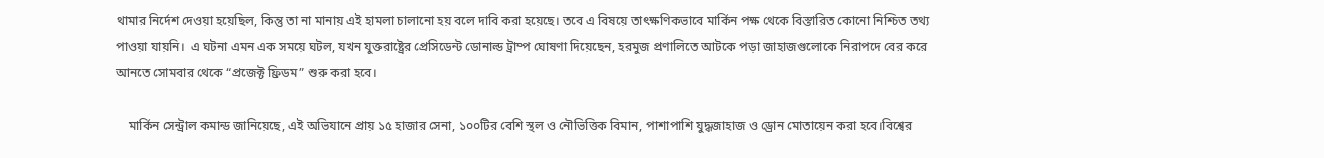থামার নির্দেশ দেওয়া হয়েছিল, কিন্তু তা না মানায় এই হামলা চালানো হয় বলে দাবি করা হয়েছে। তবে এ বিষয়ে তাৎক্ষণিকভাবে মার্কিন পক্ষ থেকে বিস্তারিত কোনো নিশ্চিত তথ্য পাওয়া যায়নি।  এ ঘটনা এমন এক সময়ে ঘটল, যখন যুক্তরাষ্ট্রের প্রেসিডেন্ট ডোনাল্ড ট্রাম্প ঘোষণা দিয়েছেন, হরমুজ প্রণালিতে আটকে পড়া জাহাজগুলোকে নিরাপদে বের করে আনতে সোমবার থেকে “প্রজেক্ট ফ্রিডম” শুরু করা হবে।

    মার্কিন সেন্ট্রাল কমান্ড জানিয়েছে, এই অভিযানে প্রায় ১৫ হাজার সেনা, ১০০টির বেশি স্থল ও নৌভিত্তিক বিমান, পাশাপাশি যুদ্ধজাহাজ ও ড্রোন মোতায়েন করা হবে।বিশ্বের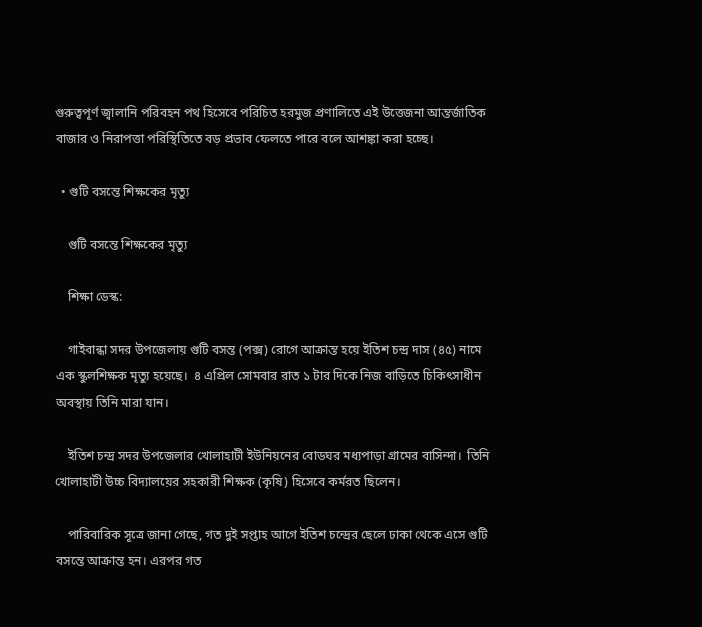গুরুত্বপূর্ণ জ্বালানি পরিবহন পথ হিসেবে পরিচিত হরমুজ প্রণালিতে এই উত্তেজনা আন্তর্জাতিক বাজার ও নিরাপত্তা পরিস্থিতিতে বড় প্রভাব ফেলতে পারে বলে আশঙ্কা করা হচ্ছে।

  • গুটি বসন্তে শিক্ষকের মৃত্যু

    গুটি বসন্তে শিক্ষকের মৃত্যু

    শিক্ষা ডেস্ক:

    গাইবান্ধা সদর উপজেলায় গুটি বসন্ত (পক্স) রোগে আক্রান্ত হয়ে ইতিশ চন্দ্র দাস (৪৫) নামে এক স্কুলশিক্ষক মৃত্যু হয়েছে।  ৪ এপ্রিল সোমবার রাত ১ টার দিকে নিজ বাড়িতে চিকিৎসাধীন অবস্থায় তিনি মারা যান।

    ইতিশ চন্দ্র সদর উপজেলার খোলাহাটী ইউনিয়নের বোডঘর মধ্যপাড়া গ্রামের বাসিন্দা।  তিনি খোলাহাটী উচ্চ বিদ্যালয়ের সহকারী শিক্ষক (কৃষি) হিসেবে কর্মরত ছিলেন।

    পারিবারিক সূত্রে জানা গেছে, গত দুই সপ্তাহ আগে ইতিশ চন্দ্রের ছেলে ঢাকা থেকে এসে গুটি বসন্তে আক্রান্ত হন। এরপর গত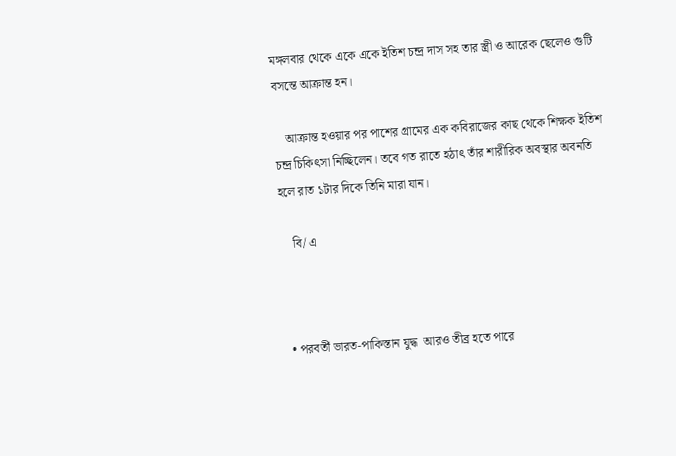মঙ্গলবার থেকে একে একে ইতিশ চন্দ্র দাস সহ তার স্ত্রী ও আরেক ছেলেও গুটি বসন্তে আক্রান্ত হন।

    আক্রান্ত হওয়ার পর পাশের গ্রামের এক কবিরাজের কাছ থেকে শিক্ষক ইতিশ চন্দ্র চিকিৎসা নিচ্ছিলেন। তবে গত রাতে হঠাৎ তাঁর শারীরিক অবস্থার অবনতি হলে রাত ১টার দিকে তিনি মারা যান।

    বি/ এ



  • পরবর্তী ভারত-পাকিস্তান যুদ্ধ  আরও তীব্র হতে পারে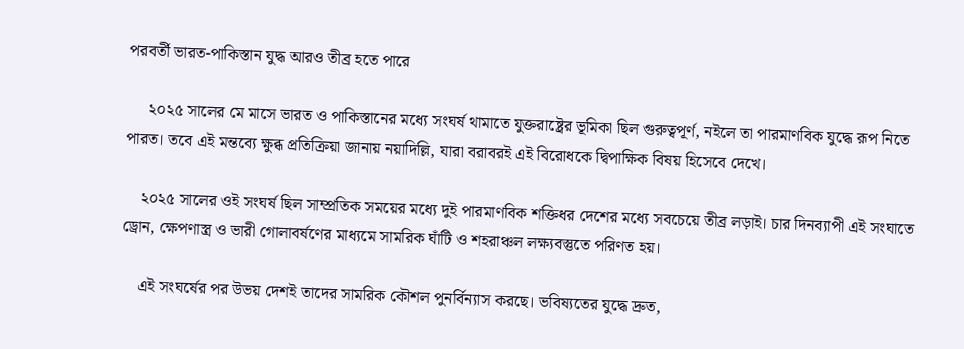পরবর্তী ভারত-পাকিস্তান যুদ্ধ আরও তীব্র হতে পারে

     ২০২৫ সালের মে মাসে ভারত ও পাকিস্তানের মধ্যে সংঘর্ষ থামাতে যুক্তরাষ্ট্রের ভূমিকা ছিল গুরুত্বপূর্ণ, নইলে তা পারমাণবিক যুদ্ধে রূপ নিতে পারত। তবে এই মন্তব্যে ক্ষুব্ধ প্রতিক্রিয়া জানায় নয়াদিল্লি, যারা বরাবরই এই বিরোধকে দ্বিপাক্ষিক বিষয় হিসেবে দেখে।

    ২০২৫ সালের ওই সংঘর্ষ ছিল সাম্প্রতিক সময়ের মধ্যে দুই পারমাণবিক শক্তিধর দেশের মধ্যে সবচেয়ে তীব্র লড়াই। চার দিনব্যাপী এই সংঘাতে ড্রোন, ক্ষেপণাস্ত্র ও ভারী গোলাবর্ষণের মাধ্যমে সামরিক ঘাঁটি ও শহরাঞ্চল লক্ষ্যবস্তুতে পরিণত হয়।

    এই সংঘর্ষের পর উভয় দেশই তাদের সামরিক কৌশল পুনর্বিন্যাস করছে। ভবিষ্যতের যুদ্ধে দ্রুত,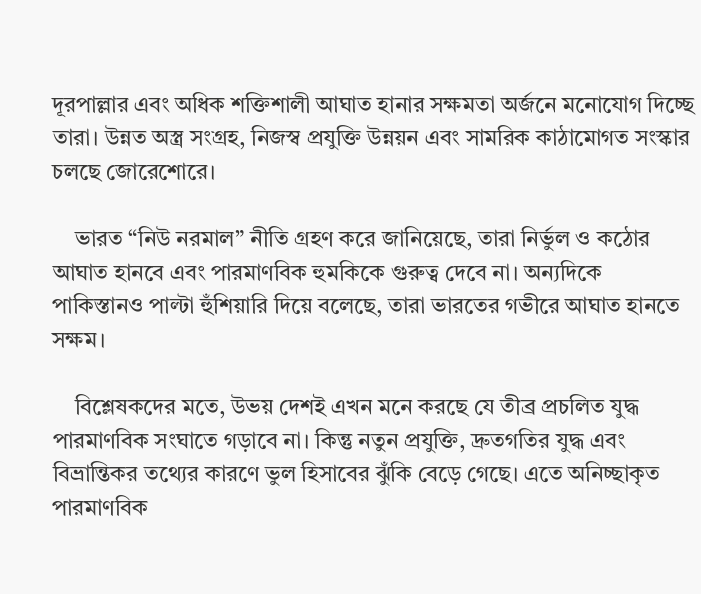দূরপাল্লার এবং অধিক শক্তিশালী আঘাত হানার সক্ষমতা অর্জনে মনোযোগ দিচ্ছে তারা। উন্নত অস্ত্র সংগ্রহ, নিজস্ব প্রযুক্তি উন্নয়ন এবং সামরিক কাঠামোগত সংস্কার চলছে জোরেশোরে।

    ভারত “নিউ নরমাল” নীতি গ্রহণ করে জানিয়েছে, তারা নির্ভুল ও কঠোর আঘাত হানবে এবং পারমাণবিক হুমকিকে গুরুত্ব দেবে না। অন্যদিকে পাকিস্তানও পাল্টা হুঁশিয়ারি দিয়ে বলেছে, তারা ভারতের গভীরে আঘাত হানতে সক্ষম।

    বিশ্লেষকদের মতে, উভয় দেশই এখন মনে করছে যে তীব্র প্রচলিত যুদ্ধ পারমাণবিক সংঘাতে গড়াবে না। কিন্তু নতুন প্রযুক্তি, দ্রুতগতির যুদ্ধ এবং বিভ্রান্তিকর তথ্যের কারণে ভুল হিসাবের ঝুঁকি বেড়ে গেছে। এতে অনিচ্ছাকৃত পারমাণবিক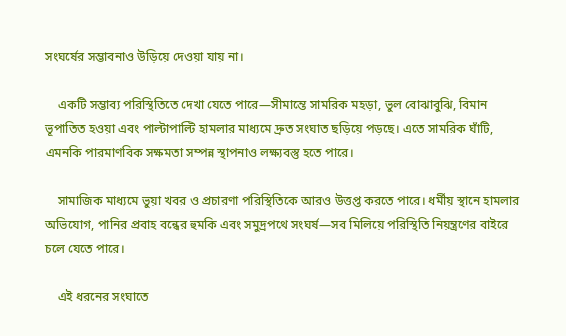সংঘর্ষের সম্ভাবনাও উড়িয়ে দেওয়া যায় না।

    একটি সম্ভাব্য পরিস্থিতিতে দেখা যেতে পারে—সীমান্তে সামরিক মহড়া, ভুল বোঝাবুঝি, বিমান ভূপাতিত হওয়া এবং পাল্টাপাল্টি হামলার মাধ্যমে দ্রুত সংঘাত ছড়িয়ে পড়ছে। এতে সামরিক ঘাঁটি, এমনকি পারমাণবিক সক্ষমতা সম্পন্ন স্থাপনাও লক্ষ্যবস্তু হতে পারে।

    সামাজিক মাধ্যমে ভুয়া খবর ও প্রচারণা পরিস্থিতিকে আরও উত্তপ্ত করতে পারে। ধর্মীয় স্থানে হামলার অভিযোগ, পানির প্রবাহ বন্ধের হুমকি এবং সমুদ্রপথে সংঘর্ষ—সব মিলিয়ে পরিস্থিতি নিয়ন্ত্রণের বাইরে চলে যেতে পারে।

    এই ধরনের সংঘাতে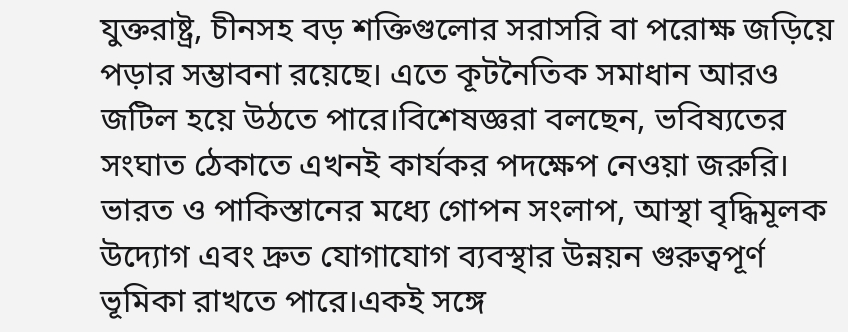যুক্তরাষ্ট্র, চীনসহ বড় শক্তিগুলোর সরাসরি বা পরোক্ষ জড়িয়ে পড়ার সম্ভাবনা রয়েছে। এতে কূটনৈতিক সমাধান আরও জটিল হয়ে উঠতে পারে।বিশেষজ্ঞরা বলছেন, ভবিষ্যতের সংঘাত ঠেকাতে এখনই কার্যকর পদক্ষেপ নেওয়া জরুরি। ভারত ও পাকিস্তানের মধ্যে গোপন সংলাপ, আস্থা বৃদ্ধিমূলক উদ্যোগ এবং দ্রুত যোগাযোগ ব্যবস্থার উন্নয়ন গুরুত্বপূর্ণ ভূমিকা রাখতে পারে।একই সঙ্গে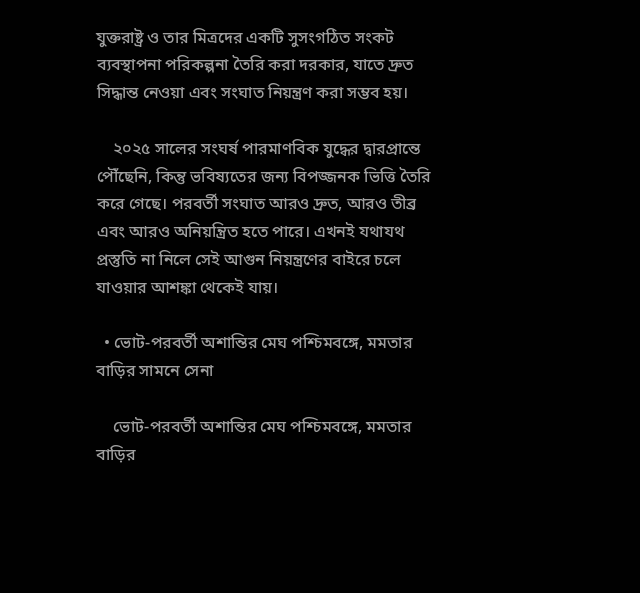যুক্তরাষ্ট্র ও তার মিত্রদের একটি সুসংগঠিত সংকট ব্যবস্থাপনা পরিকল্পনা তৈরি করা দরকার, যাতে দ্রুত সিদ্ধান্ত নেওয়া এবং সংঘাত নিয়ন্ত্রণ করা সম্ভব হয়।

    ২০২৫ সালের সংঘর্ষ পারমাণবিক যুদ্ধের দ্বারপ্রান্তে পৌঁছেনি, কিন্তু ভবিষ্যতের জন্য বিপজ্জনক ভিত্তি তৈরি করে গেছে। পরবর্তী সংঘাত আরও দ্রুত, আরও তীব্র এবং আরও অনিয়ন্ত্রিত হতে পারে। এখনই যথাযথ প্রস্তুতি না নিলে সেই আগুন নিয়ন্ত্রণের বাইরে চলে যাওয়ার আশঙ্কা থেকেই যায়।

  • ভোট-পরবর্তী অশান্তির মেঘ পশ্চিমবঙ্গে, মমতার বাড়ির সামনে সেনা

    ভোট-পরবর্তী অশান্তির মেঘ পশ্চিমবঙ্গে, মমতার বাড়ির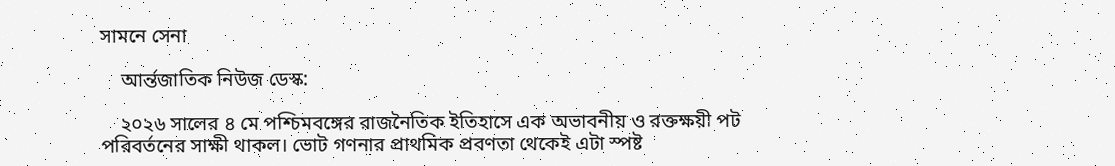সামনে সেনা

    আর্ন্তজাতিক নিউজ ডেস্ক:

    ২০২৬ সালের ৪ মে পশ্চিমবঙ্গের রাজনৈতিক ইতিহাসে এক অভাবনীয় ও রক্তক্ষয়ী পট পরিবর্তনের সাক্ষী থাকল। ভোট গণনার প্রাথমিক প্রবণতা থেকেই এটা স্পষ্ট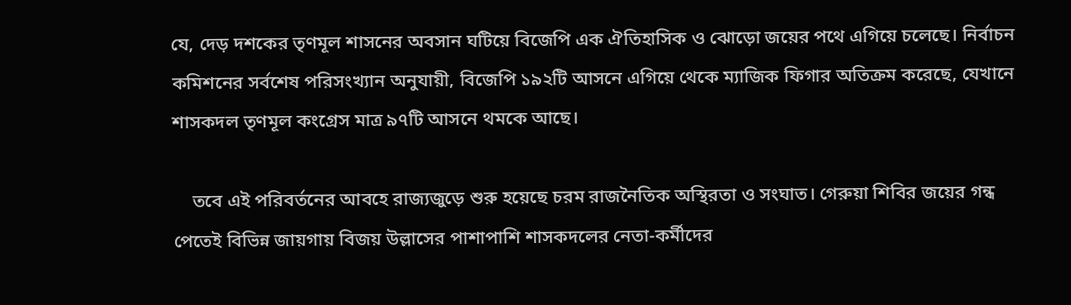যে, দেড় দশকের তৃণমূল শাসনের অবসান ঘটিয়ে বিজেপি এক ঐতিহাসিক ও ঝোড়ো জয়ের পথে এগিয়ে চলেছে। নির্বাচন কমিশনের সর্বশেষ পরিসংখ্যান অনুযায়ী, বিজেপি ১৯২টি আসনে এগিয়ে থেকে ম্যাজিক ফিগার অতিক্রম করেছে, যেখানে শাসকদল তৃণমূল কংগ্রেস মাত্র ৯৭টি আসনে থমকে আছে।

    তবে এই পরিবর্তনের আবহে রাজ্যজুড়ে শুরু হয়েছে চরম রাজনৈতিক অস্থিরতা ও সংঘাত। গেরুয়া শিবির জয়ের গন্ধ পেতেই বিভিন্ন জায়গায় বিজয় উল্লাসের পাশাপাশি শাসকদলের নেতা-কর্মীদের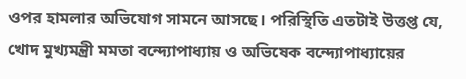ওপর হামলার অভিযোগ সামনে আসছে। পরিস্থিতি এতটাই উত্তপ্ত যে, খোদ মুখ্যমন্ত্রী মমতা বন্দ্যোপাধ্যায় ও অভিষেক বন্দ্যোপাধ্যায়ের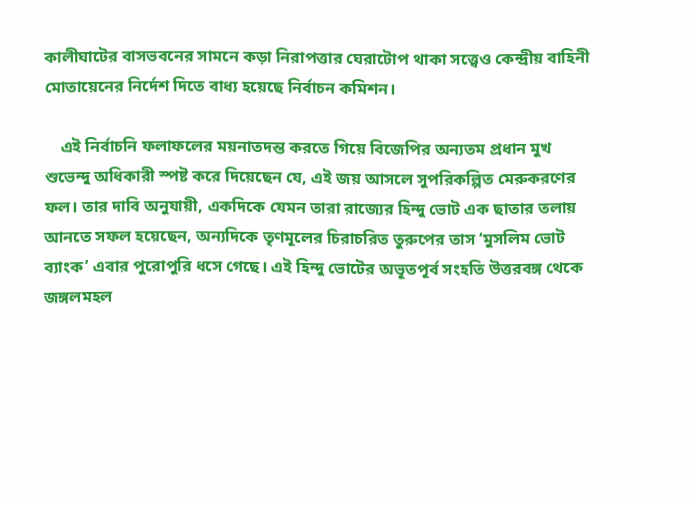কালীঘাটের বাসভবনের সামনে কড়া নিরাপত্তার ঘেরাটোপ থাকা সত্ত্বেও কেন্দ্রীয় বাহিনী মোতায়েনের নির্দেশ দিতে বাধ্য হয়েছে নির্বাচন কমিশন।

    এই নির্বাচনি ফলাফলের ময়নাতদন্ত করতে গিয়ে বিজেপির অন্যতম প্রধান মুখ শুভেন্দু অধিকারী স্পষ্ট করে দিয়েছেন যে, এই জয় আসলে সুপরিকল্পিত মেরুকরণের ফল। তার দাবি অনুযায়ী, একদিকে যেমন তারা রাজ্যের হিন্দু ভোট এক ছাতার তলায় আনতে সফল হয়েছেন, অন্যদিকে তৃণমূলের চিরাচরিত তুরুপের তাস ‘মুসলিম ভোট ব্যাংক’ এবার পুরোপুরি ধসে গেছে। এই হিন্দু ভোটের অভূতপূর্ব সংহতি উত্তরবঙ্গ থেকে জঙ্গলমহল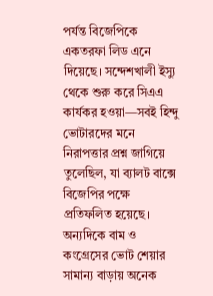পর্যন্ত বিজেপিকে একতরফা লিড এনে দিয়েছে। সন্দেশখালী ইস্যু থেকে শুরু করে সিএএ কার্যকর হওয়া—সবই হিন্দু ভোটারদের মনে নিরাপত্তার প্রশ্ন জাগিয়ে তুলেছিল, যা ব্যালট বাক্সে বিজেপির পক্ষে প্রতিফলিত হয়েছে। অন্যদিকে বাম ও কংগ্রেসের ভোট শেয়ার সামান্য বাড়ায় অনেক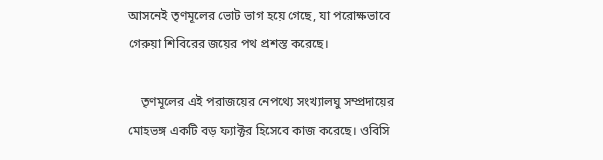আসনেই তৃণমূলের ভোট ভাগ হয়ে গেছে, যা পরোক্ষভাবে গেরুয়া শিবিরের জয়ের পথ প্রশস্ত করেছে।

    তৃণমূলের এই পরাজয়ের নেপথ্যে সংখ্যালঘু সম্প্রদায়ের মোহভঙ্গ একটি বড় ফ্যাক্টর হিসেবে কাজ করেছে। ওবিসি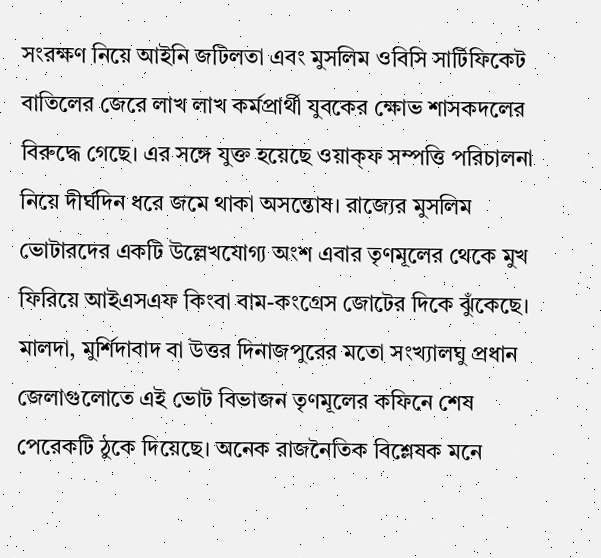সংরক্ষণ নিয়ে আইনি জটিলতা এবং মুসলিম ওবিসি সার্টিফিকেট বাতিলের জেরে লাখ লাখ কর্মপ্রার্থী যুবকের ক্ষোভ শাসকদলের বিরুদ্ধে গেছে। এর সঙ্গে যুক্ত হয়েছে ওয়াক্‌ফ সম্পত্তি পরিচালনা নিয়ে দীর্ঘদিন ধরে জমে থাকা অসন্তোষ। রাজ্যের মুসলিম ভোটারদের একটি উল্লেখযোগ্য অংশ এবার তৃণমূলের থেকে মুখ ফিরিয়ে আইএসএফ কিংবা বাম-কংগ্রেস জোটের দিকে ঝুঁকেছে। মালদা, মুর্শিদাবাদ বা উত্তর দিনাজপুরের মতো সংখ্যালঘু প্রধান জেলাগুলোতে এই ভোট বিভাজন তৃণমূলের কফিনে শেষ পেরেকটি ঠুকে দিয়েছে। অনেক রাজনৈতিক বিশ্লেষক মনে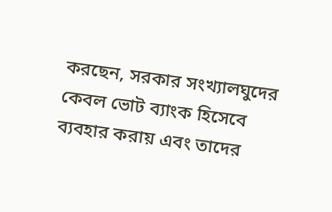করছেন, সরকার সংখ্যালঘুদের কেবল ভোট ব্যাংক হিসেবে ব্যবহার করায় এবং তাদের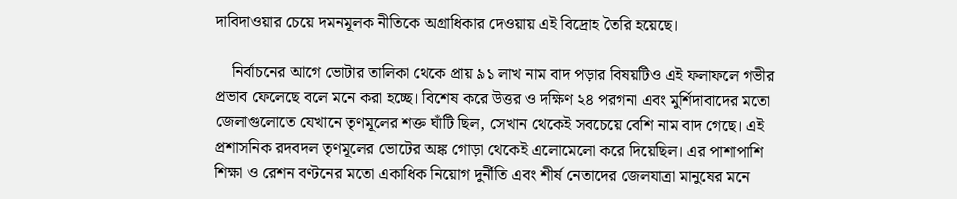দাবিদাওয়ার চেয়ে দমনমূলক নীতিকে অগ্রাধিকার দেওয়ায় এই বিদ্রোহ তৈরি হয়েছে।

    নির্বাচনের আগে ভোটার তালিকা থেকে প্রায় ৯১ লাখ নাম বাদ পড়ার বিষয়টিও এই ফলাফলে গভীর প্রভাব ফেলেছে বলে মনে করা হচ্ছে। বিশেষ করে উত্তর ও দক্ষিণ ২৪ পরগনা এবং মুর্শিদাবাদের মতো জেলাগুলোতে যেখানে তৃণমূলের শক্ত ঘাঁটি ছিল, সেখান থেকেই সবচেয়ে বেশি নাম বাদ গেছে। এই প্রশাসনিক রদবদল তৃণমূলের ভোটের অঙ্ক গোড়া থেকেই এলোমেলো করে দিয়েছিল। এর পাশাপাশি শিক্ষা ও রেশন বণ্টনের মতো একাধিক নিয়োগ দুর্নীতি এবং শীর্ষ নেতাদের জেলযাত্রা মানুষের মনে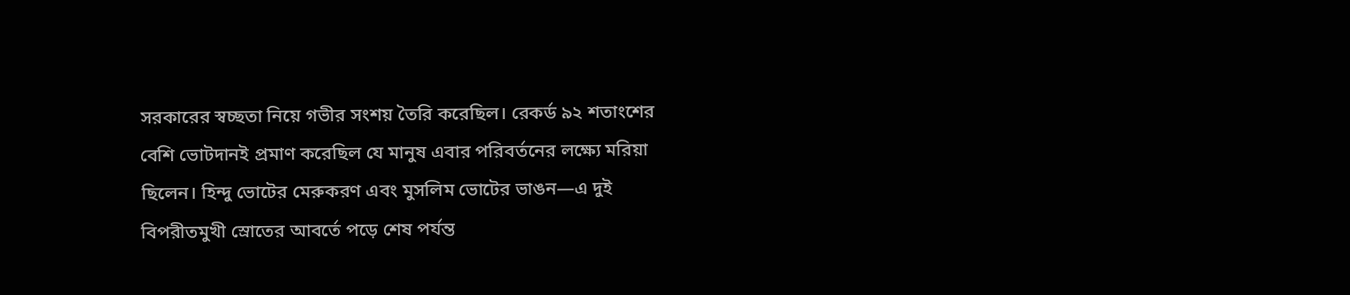সরকারের স্বচ্ছতা নিয়ে গভীর সংশয় তৈরি করেছিল। রেকর্ড ৯২ শতাংশের বেশি ভোটদানই প্রমাণ করেছিল যে মানুষ এবার পরিবর্তনের লক্ষ্যে মরিয়া ছিলেন। হিন্দু ভোটের মেরুকরণ এবং মুসলিম ভোটের ভাঙন—এ দুই বিপরীতমুখী স্রোতের আবর্তে পড়ে শেষ পর্যন্ত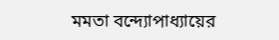মমতা বন্দ্যোপাধ্যায়ের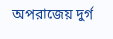অপরাজেয় দুর্গ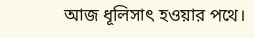আজ ধূলিসাৎ হওয়ার পথে।